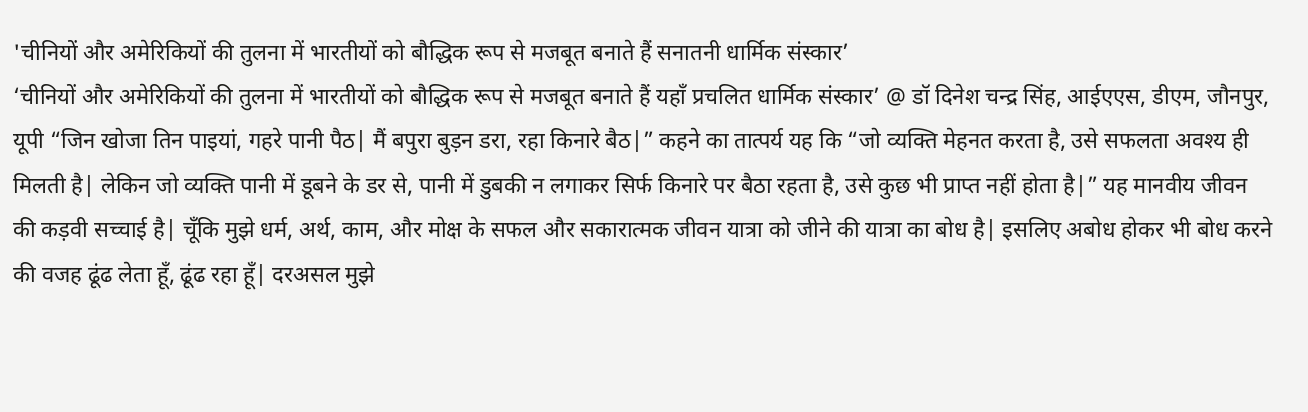'चीनियों और अमेरिकियों की तुलना में भारतीयों को बौद्धिक रूप से मजबूत बनाते हैं सनातनी धार्मिक संस्कार’
‘चीनियों और अमेरिकियों की तुलना में भारतीयों को बौद्धिक रूप से मजबूत बनाते हैं यहाँ प्रचलित धार्मिक संस्कार’ @ डॉ दिनेश चन्द्र सिंह, आईएएस, डीएम, जौनपुर, यूपी “जिन खोजा तिन पाइयां, गहरे पानी पैठ| मैं बपुरा बुड़न डरा, रहा किनारे बैठ|” कहने का तात्पर्य यह कि “जो व्यक्ति मेहनत करता है, उसे सफलता अवश्य ही मिलती है| लेकिन जो व्यक्ति पानी में डूबने के डर से, पानी में डुबकी न लगाकर सिर्फ किनारे पर बैठा रहता है, उसे कुछ भी प्राप्त नहीं होता है|” यह मानवीय जीवन की कड़वी सच्चाई है| चूँकि मुझे धर्म, अर्थ, काम, और मोक्ष के सफल और सकारात्मक जीवन यात्रा को जीने की यात्रा का बोध है| इसलिए अबोध होकर भी बोध करने की वजह ढूंढ लेता हूँ, ढूंढ रहा हूँ| दरअसल मुझे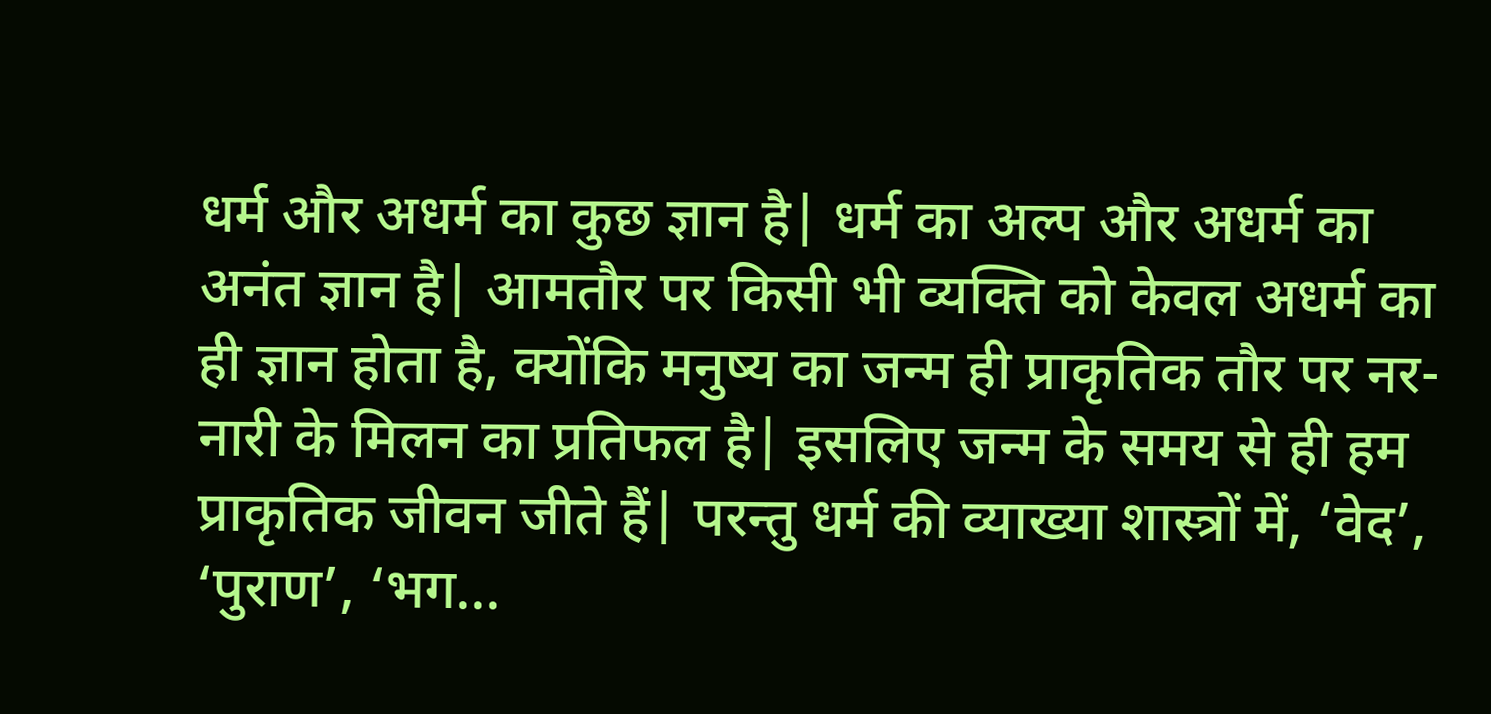धर्म और अधर्म का कुछ ज्ञान है| धर्म का अल्प और अधर्म का अनंत ज्ञान है| आमतौर पर किसी भी व्यक्ति को केवल अधर्म का ही ज्ञान होता है, क्योंकि मनुष्य का जन्म ही प्राकृतिक तौर पर नर-नारी के मिलन का प्रतिफल है| इसलिए जन्म के समय से ही हम प्राकृतिक जीवन जीते हैं| परन्तु धर्म की व्याख्या शास्त्रों में, ‘वेद’, ‘पुराण’, ‘भग...